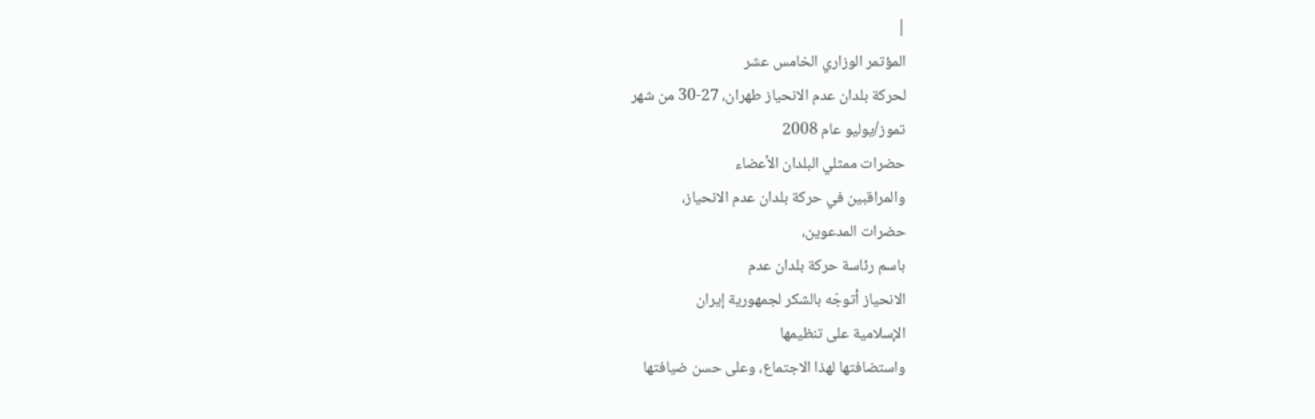|
المؤتمر الوزاري الخامس عشر
لحركة بلدان عدم الانحياز طهران، 27-30 من شهر
تموز/يوليو عام 2008
حضرات ممثلي البلدان الأعضاء
والمراقبين في حركة بلدان عدم الانحياز،
حضرات المدعوين،
باسم رئاسة حركة بلدان عدم
الانحياز أتوجّه بالشكر لجمهورية إيران
الإسلامية على تنظيمها
واستضافتها لهذا الاجتماع، وعلى حسن ضيافتها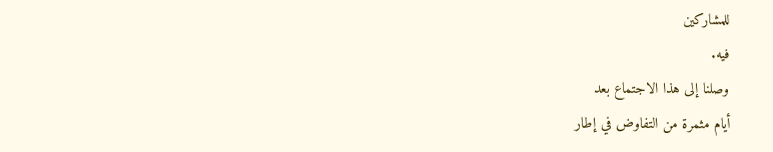للمشاركين
فيه.
وصلنا إلى هذا الاجتماع بعد
أيام مثمرة من التفاوض في إطار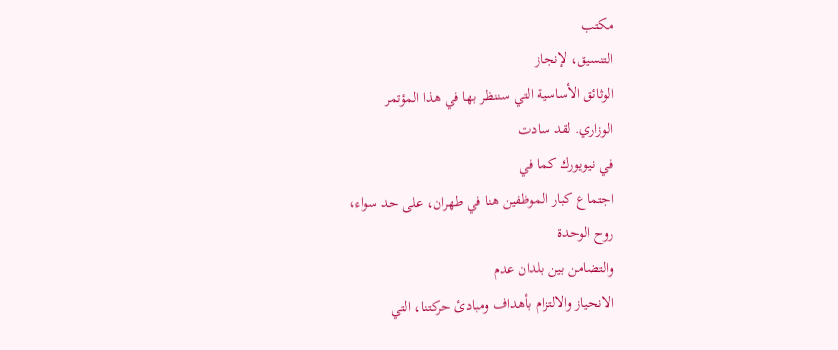مكتب
التنسيق، لإنجاز
الوثائق الأساسية التي سننظر بها في هذا المؤتمر
الوزاري. لقد سادت
في نيويورك كما في
اجتماع كبار الموظفين هنا في طهران، على حد سواء،
روح الوحدة
والتضامن بين بلدان عدم
الانحياز والالتزام بأهداف ومبادئ حركتنا، التي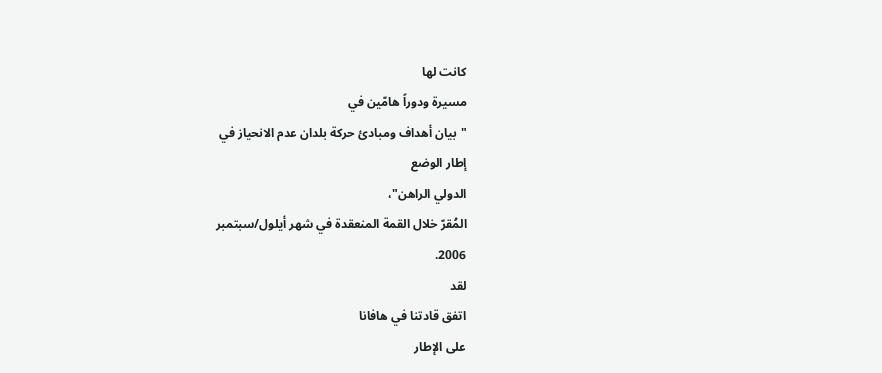كانت لها
مسيرة ودوراً هامّين في
"بيان أهداف ومبادئ حركة بلدان عدم الانحياز في
إطار الوضع
الدولي الراهن"،
المُقرّ خلال القمة المنعقدة في شهر أيلول/سبتمبر
2006.
لقد
اتفق قادتنا في هافانا
على الإطار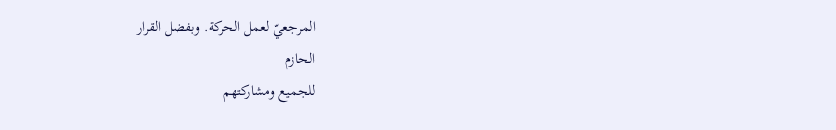المرجعيّ لعمل الحركة. وبفضل القرار
الحازم
للجميع ومشاركتهم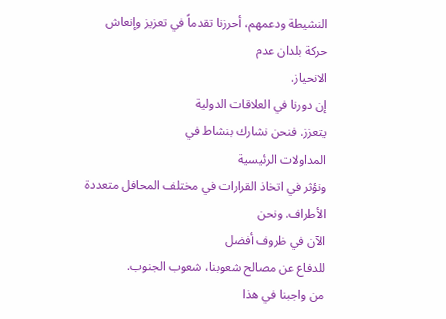النشيطة ودعمهم، أحرزنا تقدماً في تعزيز وإنعاش
حركة بلدان عدم
الانحياز.
إن دورنا في العلاقات الدولية
يتعزز. فنحن نشارك بنشاط في
المداولات الرئيسية
ونؤثر في اتخاذ القرارات في مختلف المحافل متعددة
الأطراف. ونحن
الآن في ظروف أفضل
للدفاع عن مصالح شعوبنا، شعوب الجنوب.
من واجبنا في هذا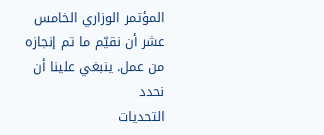المؤتمر الوزاري الخامس
عشر أن نقيّم ما تم إنجازه من عمل. ينبغي علينا أن
نحدد
التحديات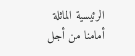الرئيسية الماثلة
أمامنا من أجل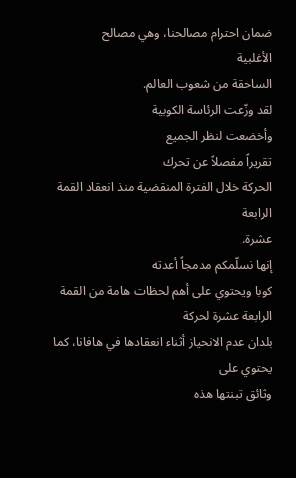ضمان احترام مصالحنا، وهي مصالح
الأغلبية
الساحقة من شعوب العالم.
لقد وزّعت الرئاسة الكوبية
وأخضعت لنظر الجميع
تقريراً مفصلاً عن تحرك
الحركة خلال الفترة المنقضية منذ انعقاد القمة
الرابعة
عشرة.
إنها نسلّمكم مدمجاً أعدته
كوبا ويحتوي على أهم لحظات هامة من القمة
الرابعة عشرة لحركة
بلدان عدم الانحياز أثناء انعقادها في هافانا، كما
يحتوي على
وثائق تبنتها هذه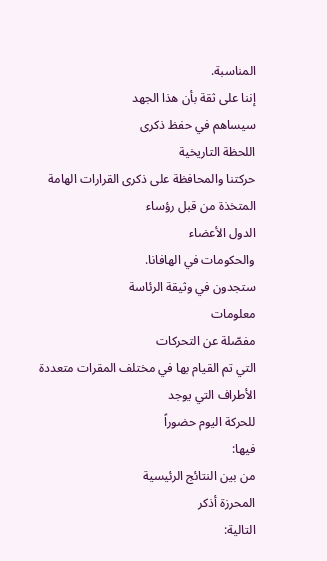المناسبة.
إننا على ثقة بأن هذا الجهد
سيساهم في حفظ ذكرى
اللحظة التاريخية
حركتنا والمحافظة على ذكرى القرارات الهامة
المتخذة من قبل رؤساء
الدول الأعضاء
والحكومات في الهافانا.
ستجدون في وثيقة الرئاسة
معلومات
مفصّلة عن التحركات
التي تم القيام بها في مختلف المقرات متعددة
الأطراف التي يوجد
للحركة اليوم حضوراً
فيها:
من بين النتائج الرئيسية
المحرزة أذكر
التالية: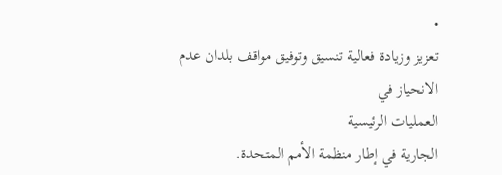•
تعزيز وزيادة فعالية تنسيق وتوفيق مواقف بلدان عدم
الانحياز في
العمليات الرئيسية
الجارية في إطار منظمة الأمم المتحدة.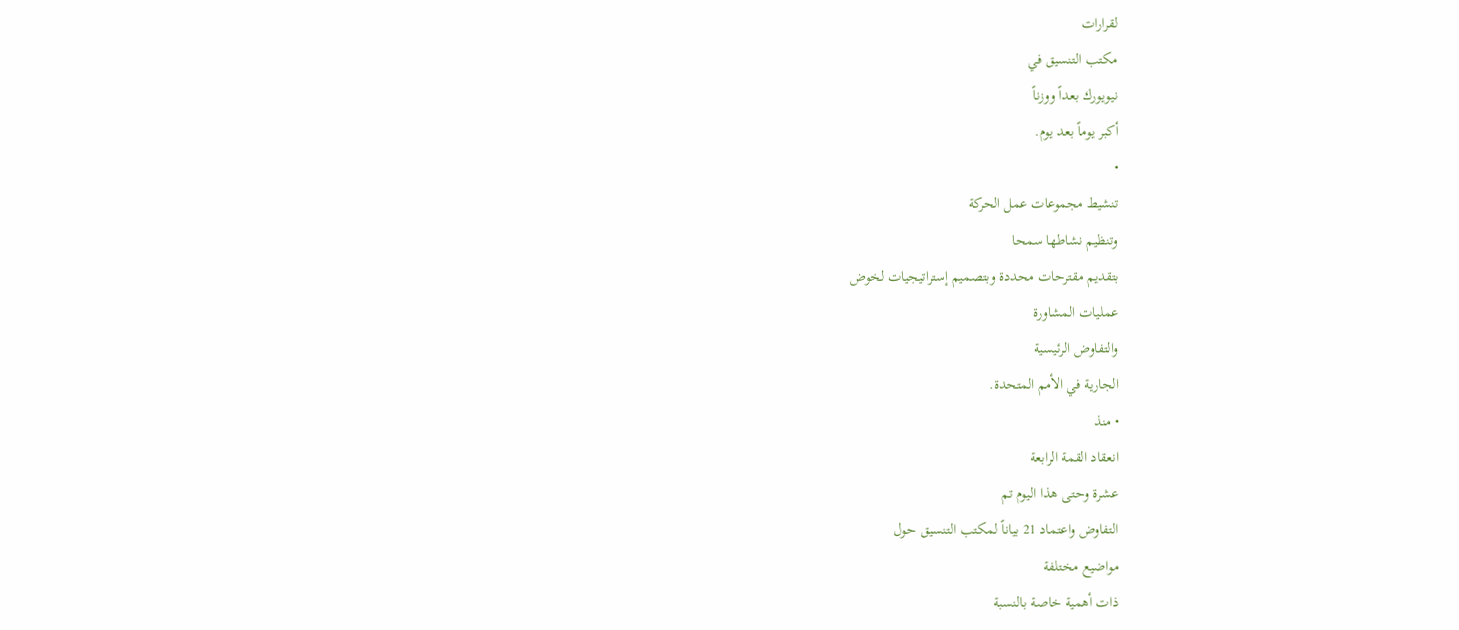لقرارات
مكتب التنسيق في
نيويورك بعداً ووزناً
أكبر يوماً بعد يوم.
•
تنشيط مجموعات عمل الحركة
وتنظيم نشاطها سمحا
بتقديم مقترحات محددة وبتصميم إستراتيجيات لخوض
عمليات المشاورة
والتفاوض الرئيسية
الجارية في الأمم المتحدة.
• منذ
انعقاد القمة الرابعة
عشرة وحتى هذا اليوم تم
التفاوض واعتماد 21 بياناً لمكتب التنسيق حول
مواضيع مختلفة
ذات أهمية خاصة بالنسبة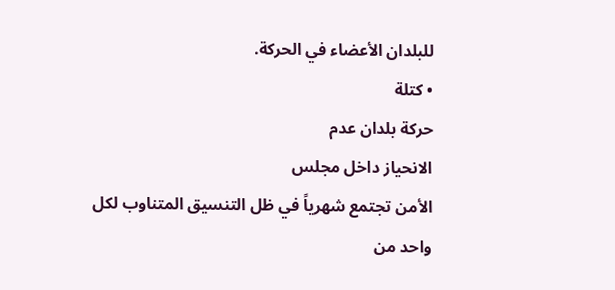للبلدان الأعضاء في الحركة.
• كتلة
حركة بلدان عدم
الانحياز داخل مجلس
الأمن تجتمع شهرياً في ظل التنسيق المتناوب لكل
واحد من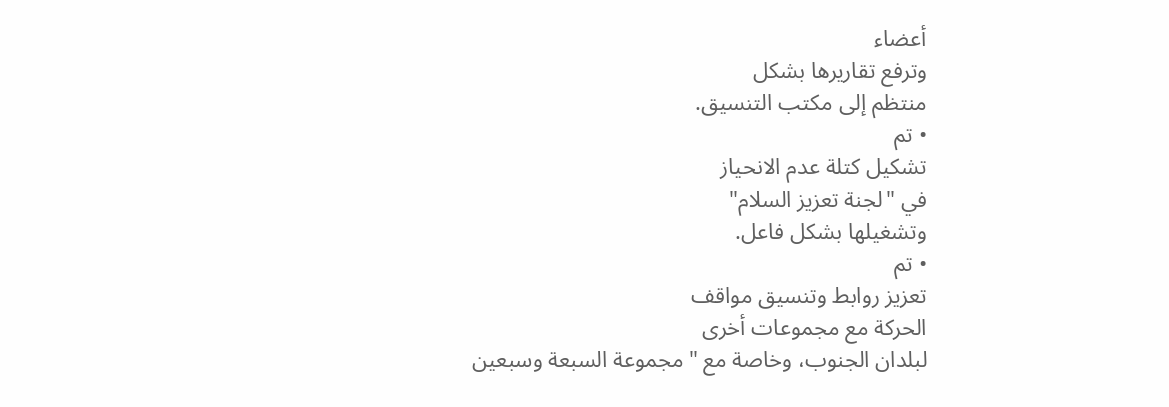أعضاء
وترفع تقاريرها بشكل
منتظم إلى مكتب التنسيق.
• تم
تشكيل كتلة عدم الانحياز
في "لجنة تعزيز السلام"
وتشغيلها بشكل فاعل.
• تم
تعزيز روابط وتنسيق مواقف
الحركة مع مجموعات أخرى
لبلدان الجنوب، وخاصة مع "مجموعة السبعة وسبعين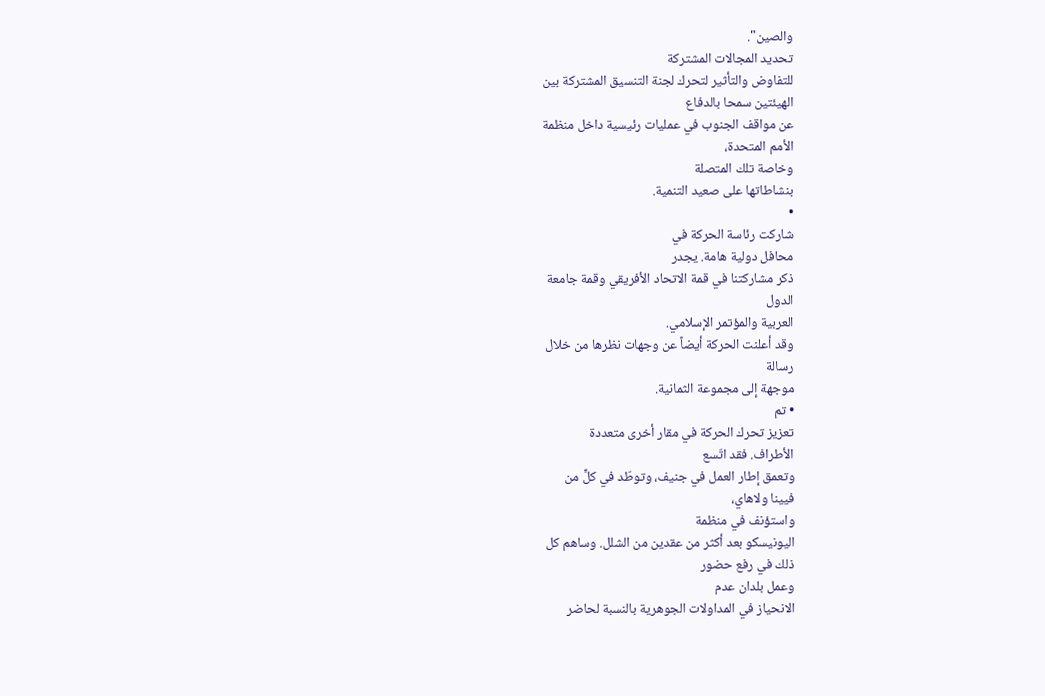والصين".
تحديد المجالات المشتركة
للتفاوض والتأثير لتحرك لجنة التنسيق المشتركة بين
الهيئتين سمحا بالدفاع
عن مواقف الجنوب في عمليات رئيسية داخل منظمة
الأمم المتحدة،
وخاصة تلك المتصلة
بنشاطاتها على صعيد التنمية.
•
شاركت رئاسة الحركة في
محافل دولية هامة. يجدر
ذكر مشاركتنا في قمة الاتحاد الأفريقي وقمة جامعة
الدول
العربية والمؤتمر الإسلامي.
وقد أعلنت الحركة أيضاً عن وجهات نظرها من خلال
رسالة
موجهة إلى مجموعة الثمانية.
• تم
تعزيز تحرك الحركة في مقار أخرى متعددة
الأطراف. فقد اتّسع
وتعمق إطار العمل في جنيف، وتوطّد في كلٍّ من
فيينا ولاهاي،
واستؤنف في منظمة
اليونيسكو بعد أكثر من عقدين من الشلل. وساهم كل
ذلك في رفع حضور
وعمل بلدان عدم
الانحياز في المداولات الجوهرية بالنسبة لحاضر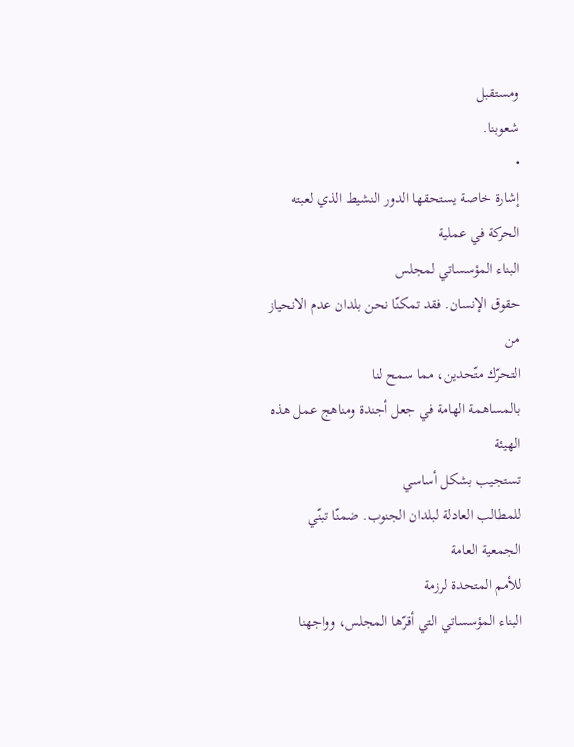ومستقبل
شعوبنا.
•
إشارة خاصة يستحقها الدور النشيط الذي لعبته
الحركة في عملية
البناء المؤسساتي لمجلس
حقوق الإنسان. فقد تمكنّا نحن بلدان عدم الانحياز
من
التحرّك متّحدين، مما سمح لنا
بالمساهمة الهامة في جعل أجندة ومناهج عمل هذه
الهيئة
تستجيب بشكل أساسي
للمطالب العادلة لبلدان الجنوب. ضمنّا تبنّي
الجمعية العامة
للأمم المتحدة لرزمة
البناء المؤسساتي التي أقرّها المجلس، وواجهنا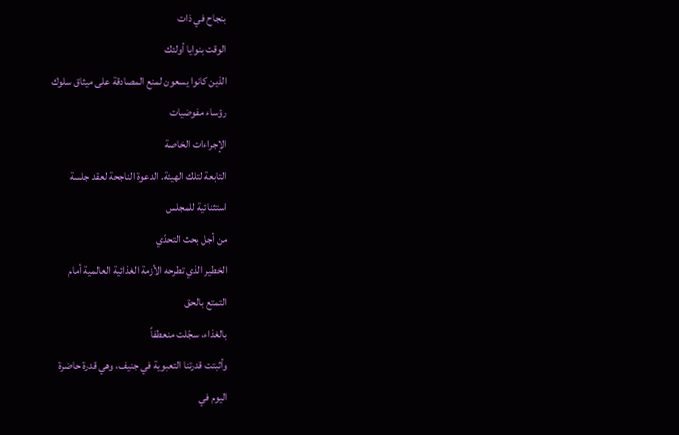بنجاح في ذات
الوقت بنوايا أولئك
الذين كانوا يسعون لمنع المصادقة على ميثاق سلوك
رؤساء مفوضيات
الإجراءات الخاصة
التابعة لتلك الهيئة. الدعوة الناجحة لعقد جلسة
استثنائية للمجلس
من أجل بحث التحدّي
الخطير الذي تطرحه الأزمة الغذائية العالمية أمام
التمتع بالحق
بالغذاء، سجّلت منعطفاً
وأثبتت قدرتنا التعبوية في جنيف، وهي قدرة حاضرة
اليوم في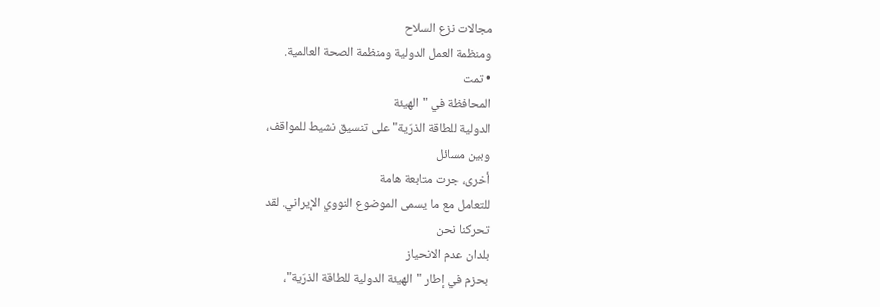مجالات نزع السلاح
ومنظمة العمل الدولية ومنظمة الصحة العالمية.
• تمت
المحافظة في "الهيئة
الدولية للطاقة الذرّية" على تنسيق نشيط للمواقف،
وبين مسائل
أخرى، جرت متابعة هامة
للتعامل مع ما يسمى الموضوع النووي الإيراني. لقد
تحركنا نحن
بلدان عدم الانحياز
بحزم في إطار "الهيئة الدولية للطاقة الذرّية"،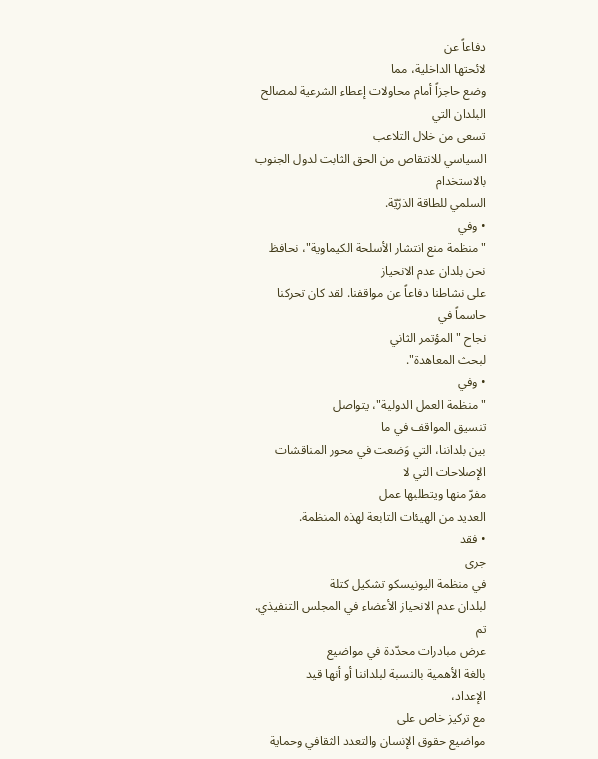دفاعاً عن
لائحتها الداخلية، مما
وضع حاجزاً أمام محاولات إعطاء الشرعية لمصالح
البلدان التي
تسعى من خلال التلاعب
السياسي للانتقاص من الحق الثابت لدول الجنوب
بالاستخدام
السلمي للطاقة الذرّيّة.
• وفي
"منظمة منع انتشار الأسلحة الكيماوية"، نحافظ
نحن بلدان عدم الانحياز
على نشاطنا دفاعاً عن مواقفنا. لقد كان تحركنا
حاسماً في
نجاح "المؤتمر الثاني
لبحث المعاهدة".
• وفي
"منظمة العمل الدولية"، يتواصل
تنسيق المواقف في ما
بين بلداننا، التي وَضعت في محور المناقشات
الإصلاحات التي لا
مفرّ منها ويتطلبها عمل
العديد من الهيئات التابعة لهذه المنظمة.
• فقد
جرى
في منظمة اليونيسكو تشكيل كتلة
لبلدان عدم الانحياز الأعضاء في المجلس التنفيذي.
تم
عرض مبادرات محدّدة في مواضيع
بالغة الأهمية بالنسبة لبلداننا أو أنها قيد
الإعداد،
مع تركيز خاص على
مواضيع حقوق الإنسان والتعدد الثقافي وحماية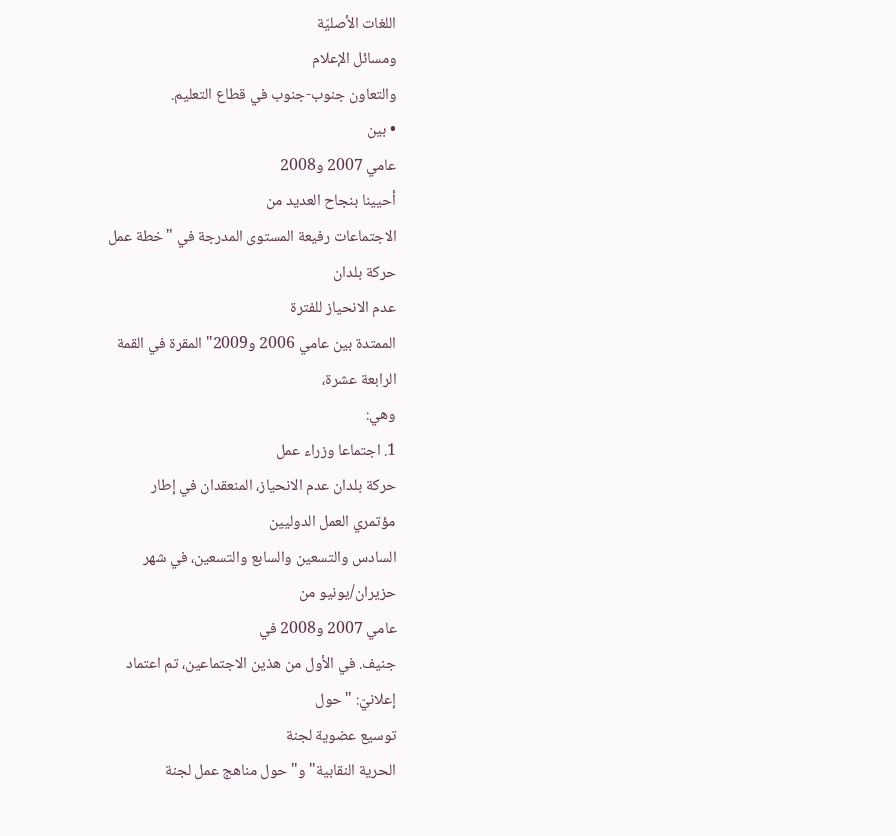اللغات الأصليّة
ومسائل الإعلام
والتعاون جنوب-جنوب في قطاع التعليم.
• بين
عامي 2007 و2008
أحيينا بنجاح العديد من
الاجتماعات رفيعة المستوى المدرجة في "خطة عمل
حركة بلدان
عدم الانحياز للفترة
الممتدة بين عامي 2006 و2009" المقرة في القمة
الرابعة عشرة،
وهي:
1. اجتماعا وزراء عمل
حركة بلدان عدم الانحياز، المنعقدان في إطار
مؤتمري العمل الدوليين
السادس والتسعين والسابع والتسعين، في شهر
حزيران/يونيو من
عامي 2007 و2008 في
جنيف. في الأول من هذين الاجتماعين، تم اعتماد
إعلانيّ: "حول
توسيع عضوية لجنة
الحرية النقابية" و"حول مناهج عمل لجنة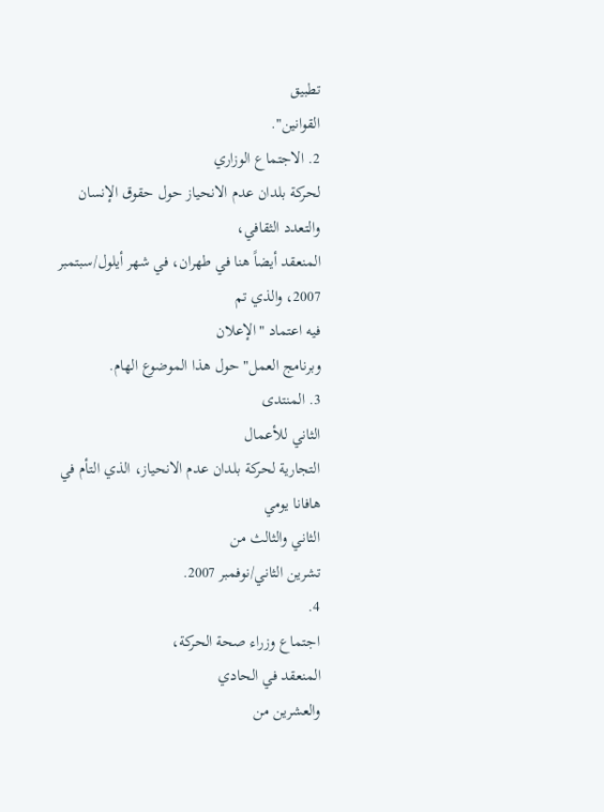تطبيق
القوانين".
2. الاجتماع الوزاري
لحركة بلدان عدم الانحياز حول حقوق الإنسان
والتعدد الثقافي،
المنعقد أيضاً هنا في طهران، في شهر أيلول/سبتمبر
2007، والذي تم
فيه اعتماد "الإعلان
وبرنامج العمل" حول هذا الموضوع الهام.
3. المنتدى
الثاني للأعمال
التجارية لحركة بلدان عدم الانحياز، الذي التأم في
هافانا يومي
الثاني والثالث من
تشرين الثاني/نوفمبر 2007.
4.
اجتماع وزراء صحة الحركة،
المنعقد في الحادي
والعشرين من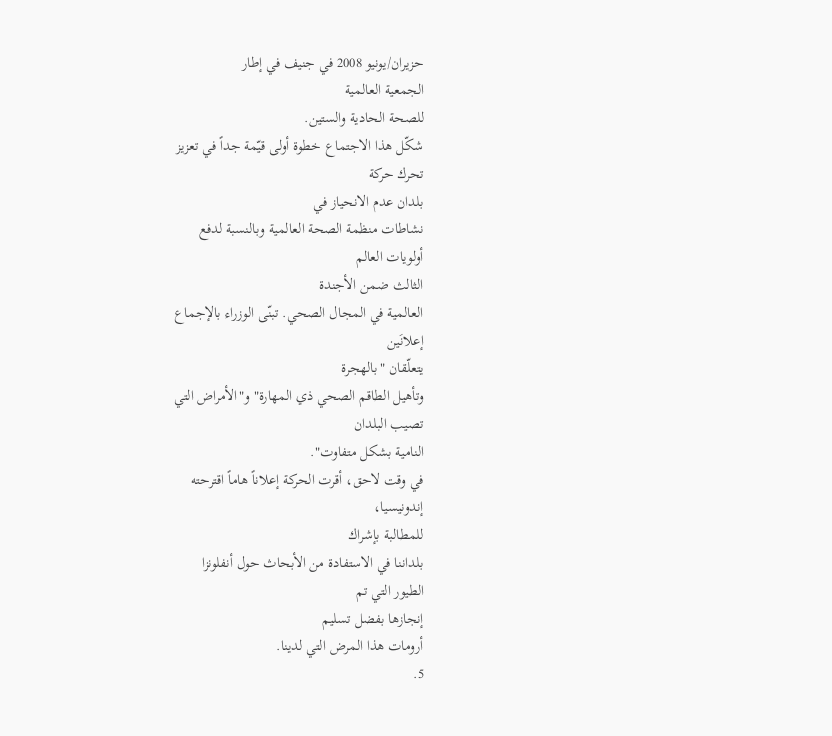حزيران/يونيو 2008 في جنيف في إطار
الجمعية العالمية
للصحة الحادية والستين.
شكّل هذا الاجتماع خطوة أولى قيّمة جداً في تعزيز
تحرك حركة
بلدان عدم الانحياز في
نشاطات منظمة الصحة العالمية وبالنسبة لدفع
أولويات العالم
الثالث ضمن الأجندة
العالمية في المجال الصحي. تبنّى الوزراء بالإجماع
إعلانَين
يتعلّقان "بالهجرة
وتأهيل الطاقم الصحي ذي المهارة" و"الأمراض التي
تصيب البلدان
النامية بشكل متفاوت".
في وقت لاحق، أقرت الحركة إعلاناً هاماً اقترحته
إندونيسيا،
للمطالبة بإشراك
بلداننا في الاستفادة من الأبحاث حول أنفلونزا
الطيور التي تم
إنجازها بفضل تسليم
أرومات هذا المرض التي لدينا.
5.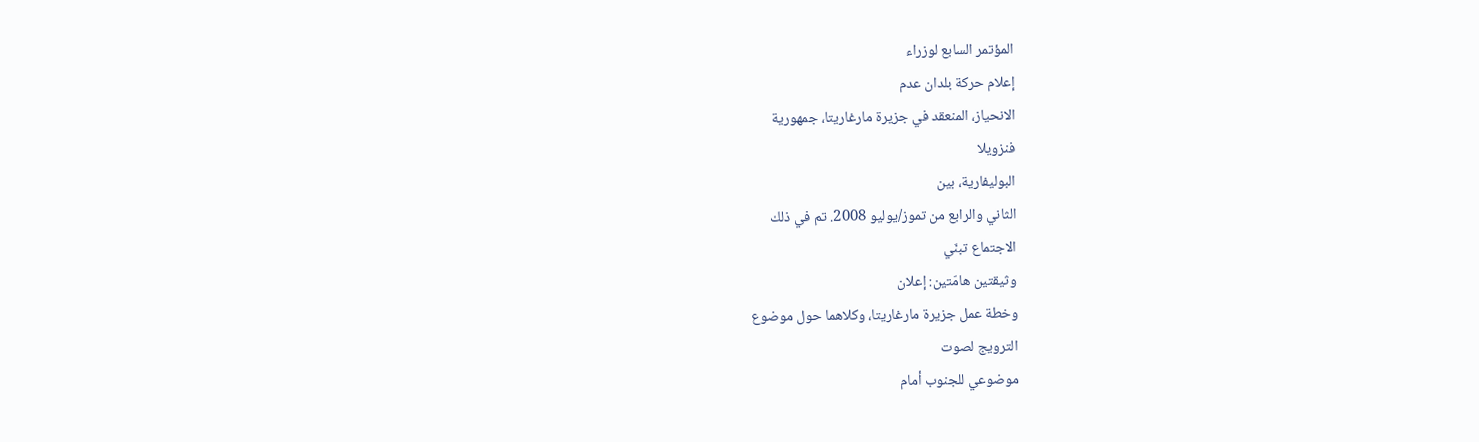المؤتمر السابع لوزراء
إعلام حركة بلدان عدم
الانحياز، المنعقد في جزيرة مارغاريتا، جمهورية
فنزويلا
البوليفارية، بين
الثاني والرابع من تموز/يوليو 2008. تم في ذلك
الاجتماع تبنّي
وثيقتين هامّتين: إعلان
وخطة عمل جزيرة مارغاريتا، وكلاهما حول موضوع
الترويج لصوت
موضوعي للجنوب أمام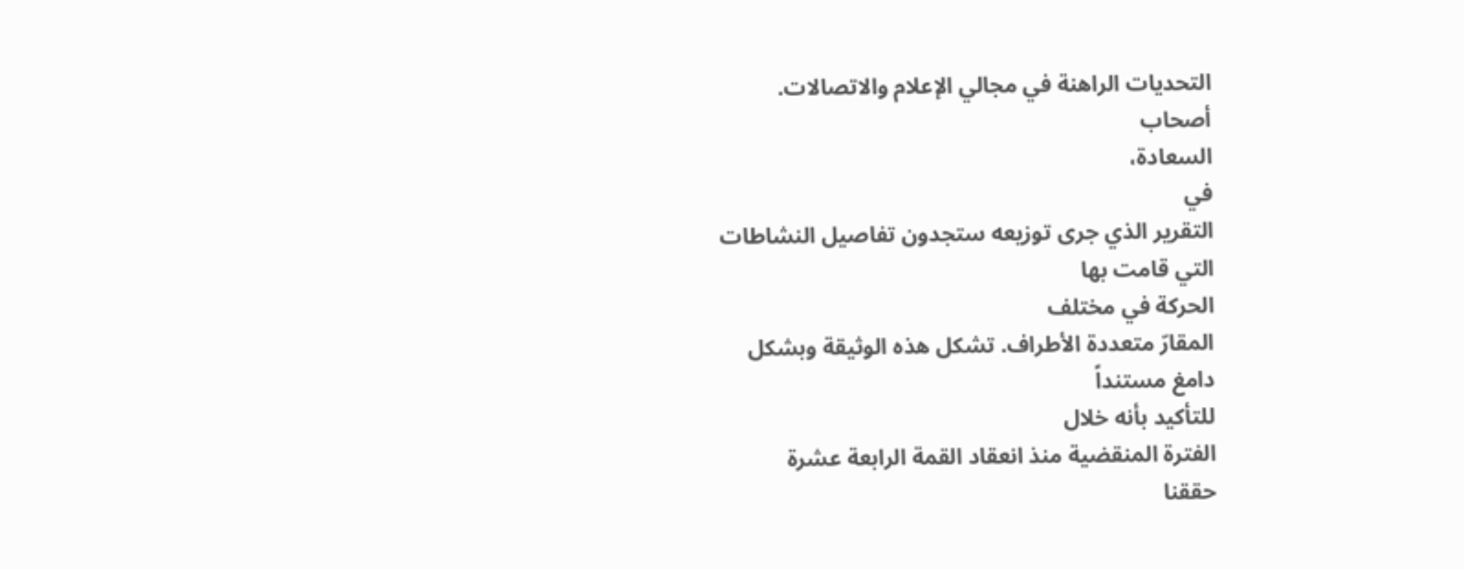التحديات الراهنة في مجالي الإعلام والاتصالات.
أصحاب
السعادة،
في
التقرير الذي جرى توزيعه ستجدون تفاصيل النشاطات
التي قامت بها
الحركة في مختلف
المقارّ متعددة الأطراف. تشكل هذه الوثيقة وبشكل
دامغ مستنداً
للتأكيد بأنه خلال
الفترة المنقضية منذ انعقاد القمة الرابعة عشرة
حققنا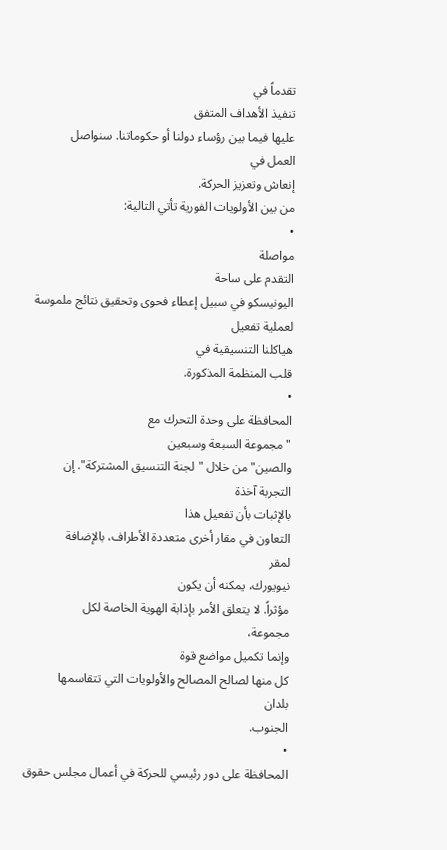تقدماً في
تنفيذ الأهداف المتفق
عليها فيما بين رؤساء دولنا أو حكوماتنا. سنواصل
العمل في
إنعاش وتعزيز الحركة.
من بين الأولويات الفورية تأتي التالية:
•
مواصلة
التقدم على ساحة
اليونيسكو في سبيل إعطاء فحوى وتحقيق نتائج ملموسة
لعملية تفعيل
هياكلنا التنسيقية في
قلب المنظمة المذكورة.
•
المحافظة على وحدة التحرك مع
"مجموعة السبعة وسبعين
والصين" من خلال "لجنة التنسيق المشتركة". إن
التجربة آخذة
بالإثبات بأن تفعيل هذا
التعاون في مقار أخرى متعددة الأطراف، بالإضافة
لمقر
نيويورك، يمكنه أن يكون
مؤثراً. لا يتعلق الأمر بإذابة الهوية الخاصة لكل
مجموعة،
وإنما تكميل مواضع قوة
كل منها لصالح المصالح والأولويات التي تتقاسمها
بلدان
الجنوب.
•
المحافظة على دور رئيسي للحركة في أعمال مجلس حقوق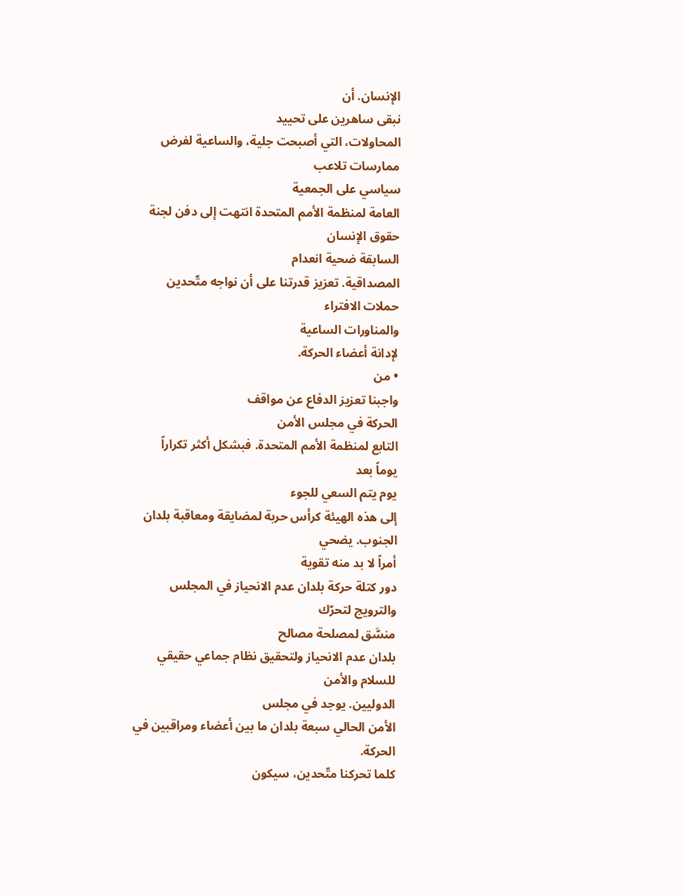الإنسان. أن
نبقى ساهرين على تحييد
المحاولات، التي أصبحت جلية، والساعية لفرض
ممارسات تلاعب
سياسي على الجمعية
العامة لمنظمة الأمم المتحدة انتهت إلى دفن لجنة
حقوق الإنسان
السابقة ضحية انعدام
المصداقية. تعزيز قدرتنا على أن نواجه متّحدين
حملات الافتراء
والمناورات الساعية
لإدانة أعضاء الحركة.
• من
واجبنا تعزيز الدفاع عن مواقف
الحركة في مجلس الأمن
التابع لمنظمة الأمم المتحدة. فبشكل أكثر تكراراً
يوماً بعد
يوم يتم السعي للجوء
إلى هذه الهيئة كرأس حربة لمضايقة ومعاقبة بلدان
الجنوب. يضحي
أمراً لا بد منه تقوية
دور كتلة حركة بلدان عدم الانحياز في المجلس
والترويج لتحرّك
منسَّق لمصلحة مصالح
بلدان عدم الانحياز ولتحقيق نظام جماعي حقيقي
للسلام والأمن
الدوليين. يوجد في مجلس
الأمن الحالي سبعة بلدان ما بين أعضاء ومراقبين في
الحركة.
كلما تحركنا متّحدين، سيكون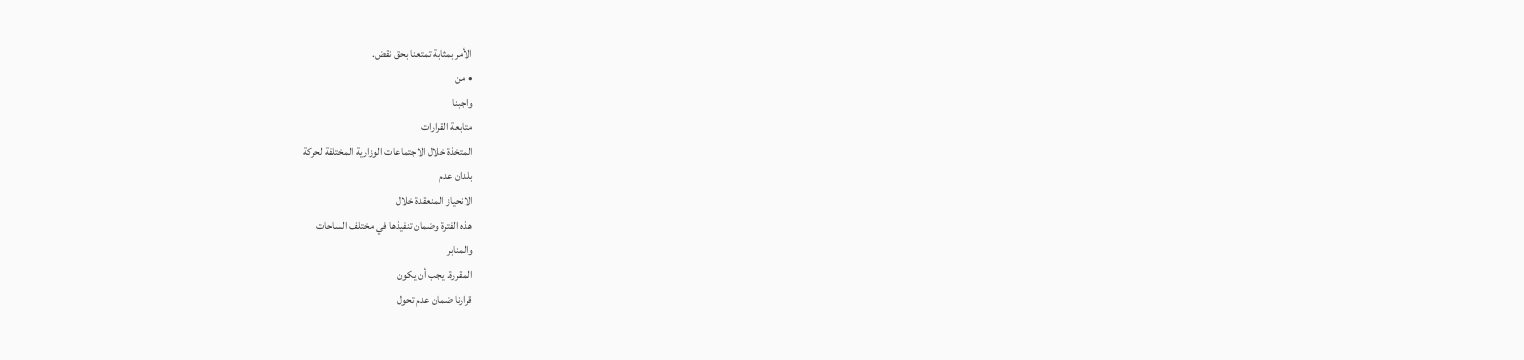الأمر بمثابة تمتعنا بحق نقض.
• من
واجبنا
متابعة القرارات
المتخذة خلال الاجتماعات الوزارية المختلفة لحركة
بلدان عدم
الانحياز المنعقدة خلال
هذه الفترة وضمان تنفيذها في مختلف الساحات
والمنابر
المقررة. يجب أن يكون
قرارنا ضمان عدم تحول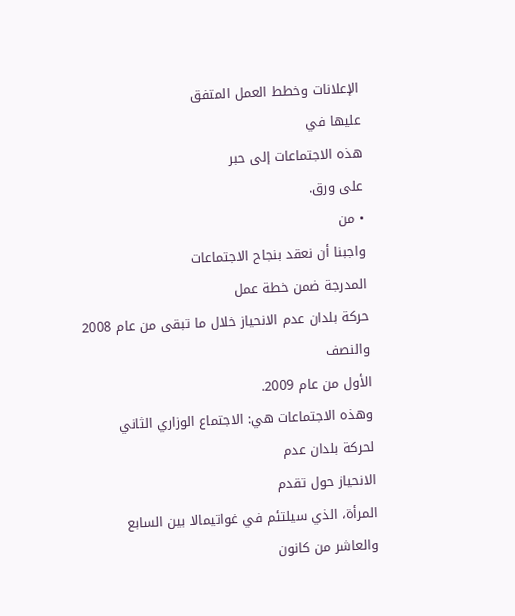الإعلانات وخطط العمل المتفق
عليها في
هذه الاجتماعات إلى حبر
على ورق.
• من
واجبنا أن نعقد بنجاح الاجتماعات
المدرجة ضمن خطة عمل
حركة بلدان عدم الانحياز خلال ما تبقى من عام 2008
والنصف
الأول من عام 2009.
وهذه الاجتماعات هي: الاجتماع الوزاري الثاني
لحركة بلدان عدم
الانحياز حول تقدم
المرأة، الذي سيلتئم في غواتيمالا بين السابع
والعاشر من كانون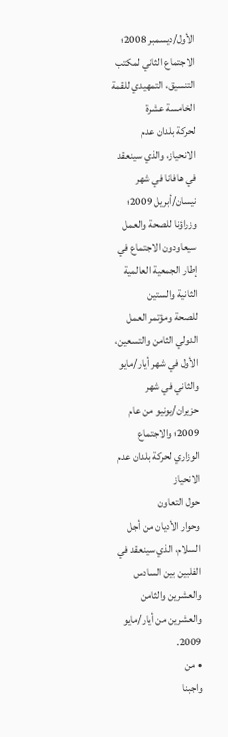الأول/ديسمبر 2008؛
الاجتماع الثاني لمكتب التنسيق، التمهيدي للقمة
الخامسة عشرة
لحركة بلدان عدم
الانحياز، والذي سينعقد في هافانا في شهر
نيسان/أبريل 2009؛
وزراؤنا للصحة والعمل
سيعاودون الاجتماع في إطار الجمعية العالمية
الثانية والستين
للصحة ومؤتمر العمل
الدولي الثامن والتسعين، الأول في شهر أيار/مايو
والثاني في شهر
حزيران/يونيو من عام
2009؛ والاجتماع الوزاري لحركة بلدان عدم الانحياز
حول التعاون
وحوار الأديان من أجل
السلام، الذي سينعقد في الفلبين بين السادس
والعشرين والثامن
والعشرين من أيار/مايو
2009.
• من
واجبنا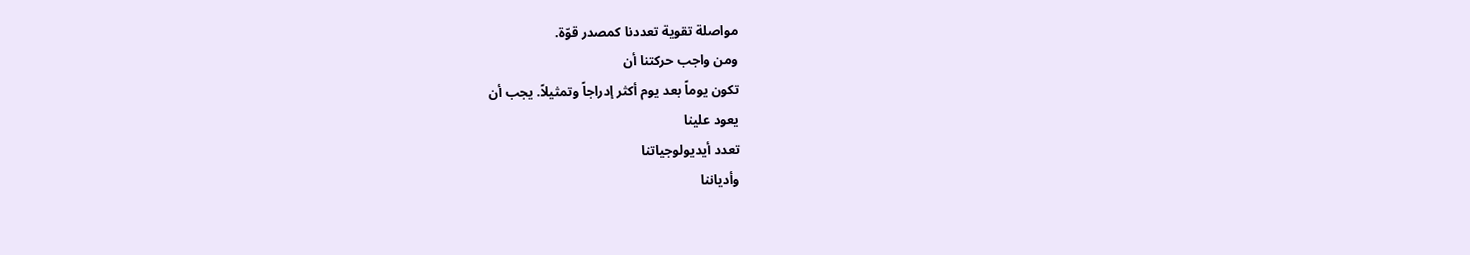مواصلة تقوية تعددنا كمصدر قوّة.
ومن واجب حركتنا أن
تكون يوماً بعد يوم أكثر إدراجاً وتمثيلاً. يجب أن
يعود علينا
تعدد أيديولوجياتنا
وأدياننا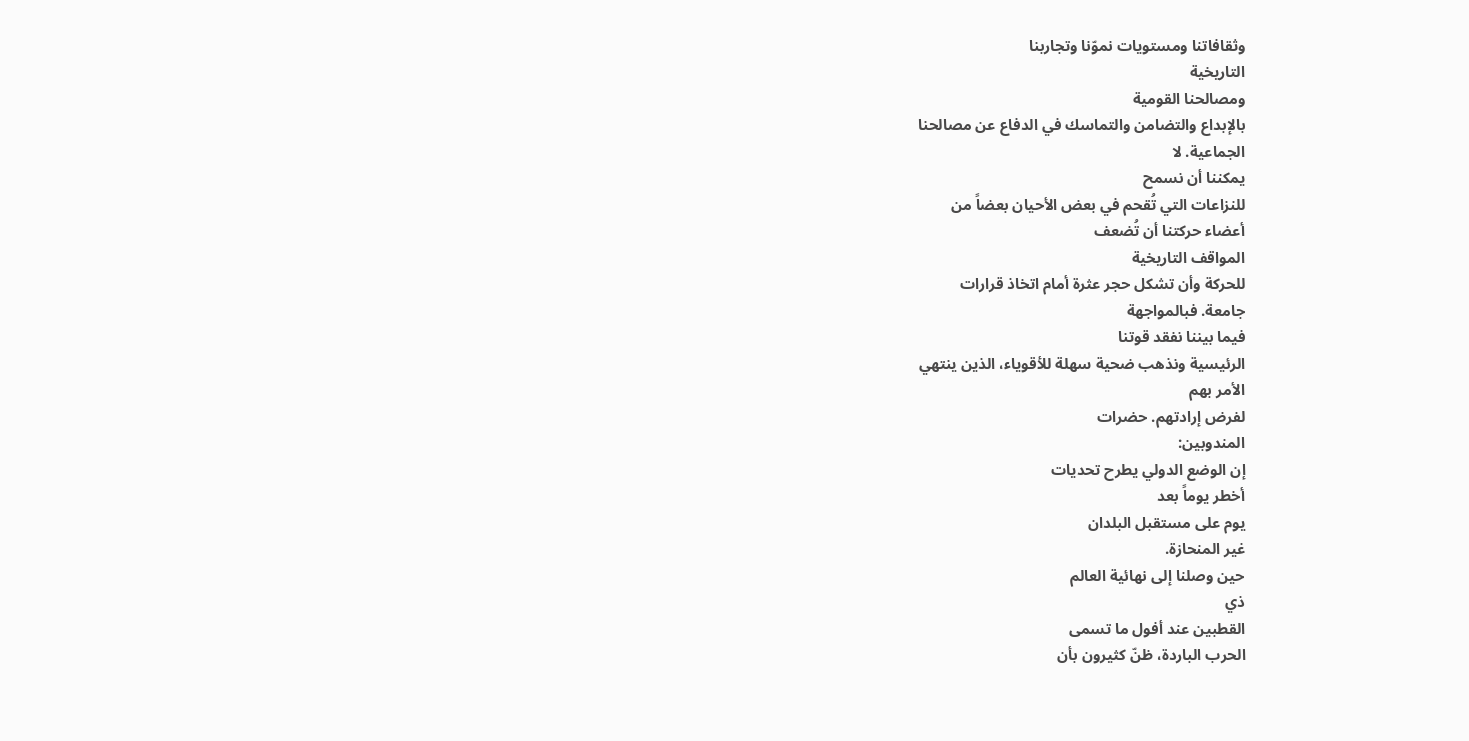وثقافاتنا ومستويات نموّنا وتجاربنا
التاريخية
ومصالحنا القومية
بالإبداع والتضامن والتماسك في الدفاع عن مصالحنا
الجماعية. لا
يمكننا أن نسمح
للنزاعات التي تُقحم في بعض الأحيان بعضاً من
أعضاء حركتنا أن تُضعف
المواقف التاريخية
للحركة وأن تشكل حجر عثرة أمام اتخاذ قرارات
جامعة. فبالمواجهة
فيما بيننا نفقد قوتنا
الرئيسية ونذهب ضحية سهلة للأقوياء، الذين ينتهي
الأمر بهم
لفرض إرادتهم. حضرات
المندوبين:
إن الوضع الدولي يطرح تحديات
أخطر يوماً بعد
يوم على مستقبل البلدان
غير المنحازة.
حين وصلنا إلى نهائية العالم
ذي
القطبين عند أفول ما تسمى
الحرب الباردة، ظنّ كثيرون بأن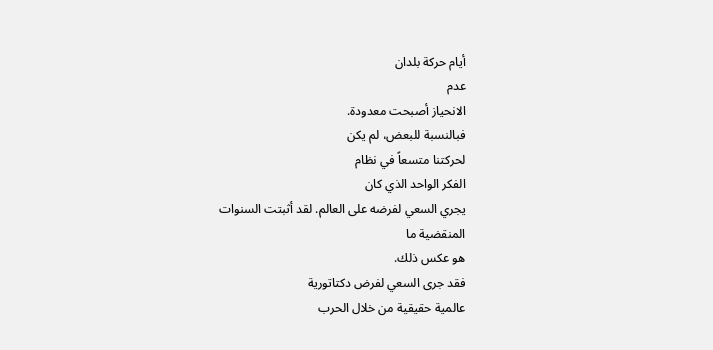أيام حركة بلدان
عدم
الانحياز أصبحت معدودة.
فبالنسبة للبعض، لم يكن
لحركتنا متسعاً في نظام
الفكر الواحد الذي كان
يجري السعي لفرضه على العالم. لقد أثبتت السنوات
المنقضية ما
هو عكس ذلك.
فقد جرى السعي لفرض دكتاتورية
عالمية حقيقية من خلال الحرب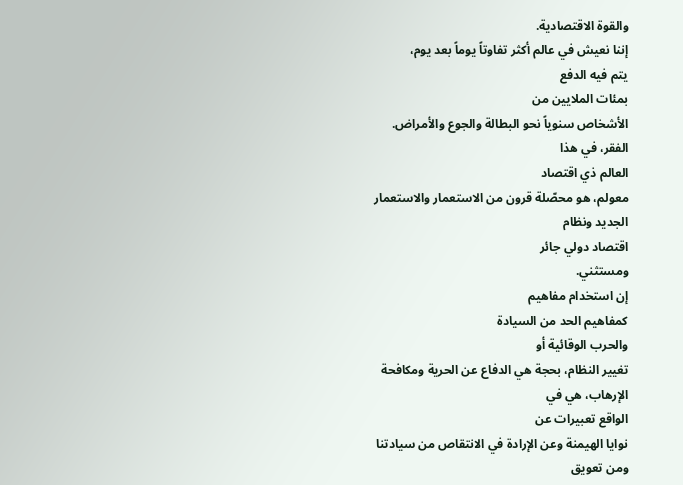والقوة الاقتصادية.
إننا نعيش في عالم أكثر تفاوتاً يوماً بعد يوم،
يتم فيه الدفع
بمئات الملايين من
الأشخاص سنوياً نحو البطالة والجوع والأمراض.
الفقر، في هذا
العالم ذي اقتصاد
معولم، هو محصّلة قرون من الاستعمار والاستعمار
الجديد ونظام
اقتصاد دولي جائر
ومستثني.
إن استخدام مفاهيم
كمفاهيم الحد من السيادة
والحرب الوقائية أو
تغيير النظام، بحجة هي الدفاع عن الحرية ومكافحة
الإرهاب، هي في
الواقع تعبيرات عن
نوايا الهيمنة وعن الإرادة في الانتقاص من سيادتنا
ومن تعويق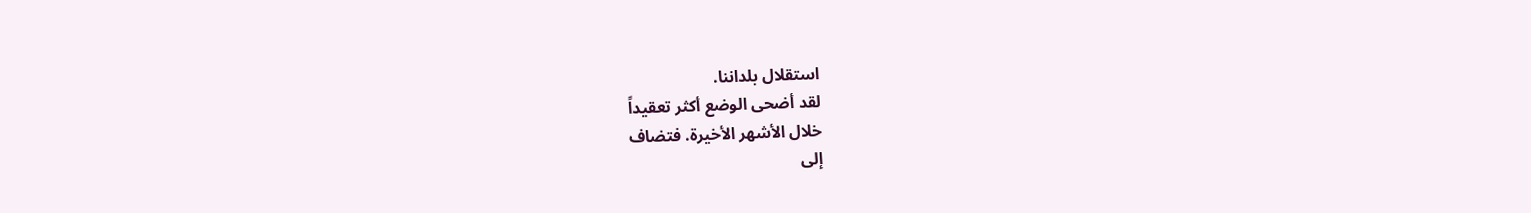استقلال بلداننا.
لقد أضحى الوضع أكثر تعقيداً
خلال الأشهر الأخيرة. فتضاف
إلى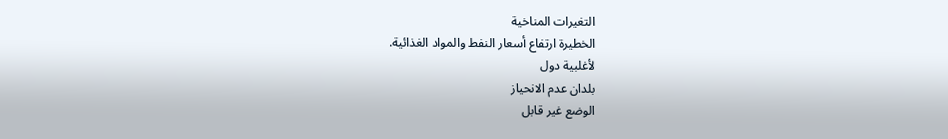التغيرات المناخية
الخطيرة ارتفاع أسعار النفط والمواد الغذائية.
لأغلبية دول
بلدان عدم الانحياز
الوضع غير قابل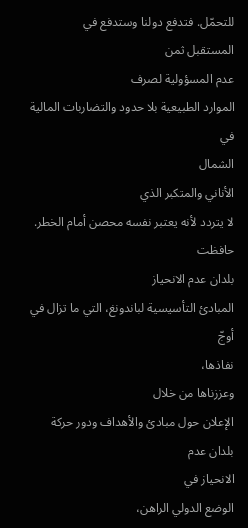للتحمّل. فتدفع دولنا وستدفع في
المستقبل ثمن
عدم المسؤولية لصرف
الموارد الطبيعية بلا حدود والتضاربات المالية في
الشمال
الأناني والمتكبر الذي
لا يتردد لأنه يعتبر نفسه محصن أمام الخطر.
حافظت
بلدان عدم الانحياز
المبادئ التأسيسية لباندونغ، التي ما تزال في أوجّ
نفاذها،
وعززناها من خلال
الإعلان حول مبادئ والأهداف ودور حركة بلدان عدم
الانحياز في
الوضع الدولي الراهن،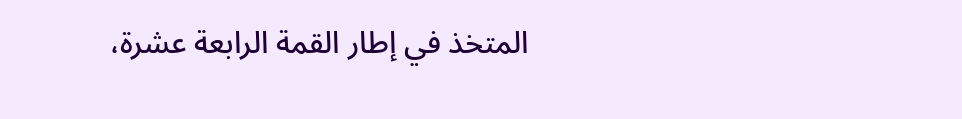المتخذ في إطار القمة الرابعة عشرة،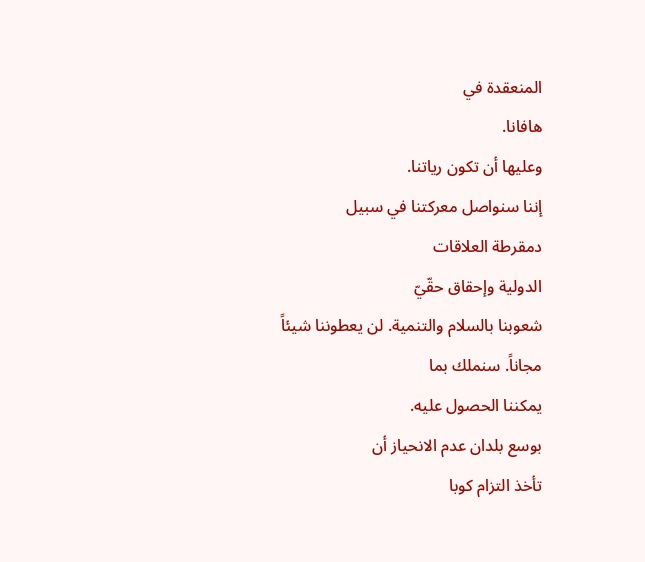المنعقدة في
هافانا.
وعليها أن تكون رياتنا.
إننا سنواصل معركتنا في سبيل
دمقرطة العلاقات
الدولية وإحقاق حقّيّ
شعوبنا بالسلام والتنمية. لن يعطوننا شيئاً
مجاناً. سنملك بما
يمكننا الحصول عليه.
بوسع بلدان عدم الانحياز أن
تأخذ التزام كوبا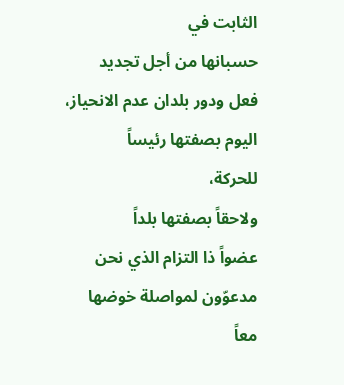الثابت في
حسبانها من أجل تجديد
فعل ودور بلدان عدم الانحياز، اليوم بصفتها رئيساً
للحركة،
ولاحقاً بصفتها بلداً
عضواً ذا التزام الذي نحن مدعوّون لمواصلة خوضها
معاً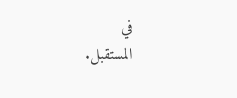في
المستقبل.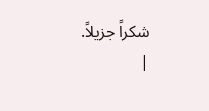شكراً جزيلاً.
|